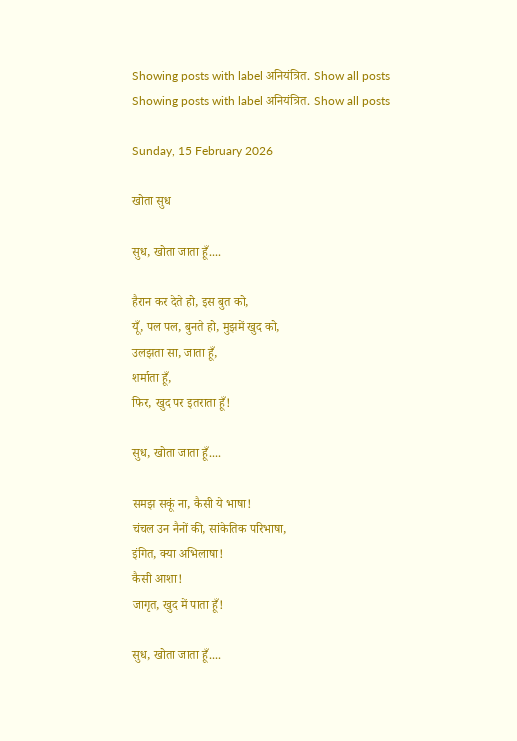Showing posts with label अनियंत्रित. Show all posts
Showing posts with label अनियंत्रित. Show all posts

Sunday, 15 February 2026

खोता सुध

सुध, खोता जाता हूँ....

हैरान कर देते हो, इस बुत को,
यूँ, पल पल, बुनते हो, मुझमें खुद को,
उलझता सा, जाता हूँ,
शर्माता हूँ,
फिर, खुद पर इतराता हूँ!

सुध, खोता जाता हूँ....

समझ सकूं ना, कैसी ये भाषा!
चंचल उन नैनों की, सांकेतिक परिभाषा,
इंगित, क्या अभिलाषा!
कैसी आशा!
जागृत, खुद में पाता हूँ!

सुध, खोता जाता हूँ....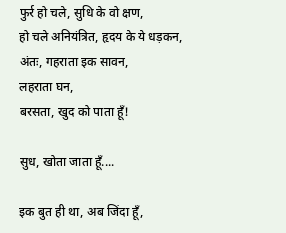फुर्र हो चले, सुधि के वो क्षण,
हो चले अनियंत्रित, हृदय के ये धड़कन,
अंतः, गहराता इक सावन,
लहराता घन,
बरसता, खुद को पाता हूँ!

सुध, खोता जाता हूँ....

इक बुत ही था, अब जिंदा हूँ,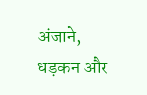अंजाने, धड़कन और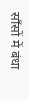साँसों में बंधा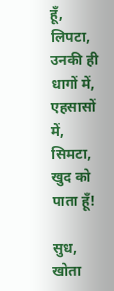हूँ,
लिपटा, उनकी ही धागों में,
एहसासों में,
सिमटा, खुद को पाता हूँ!

सुध, खोता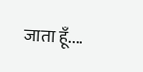जाता हूँ....